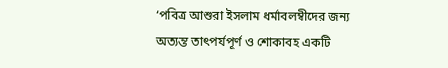‘পবিত্র আশুরা ইসলাম ধর্মাবলম্বীদের জন্য অত্যন্ত তাৎপর্যপূর্ণ ও শোকাবহ একটি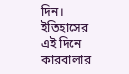দিন। ইতিহাসের এই দিনে কারবালার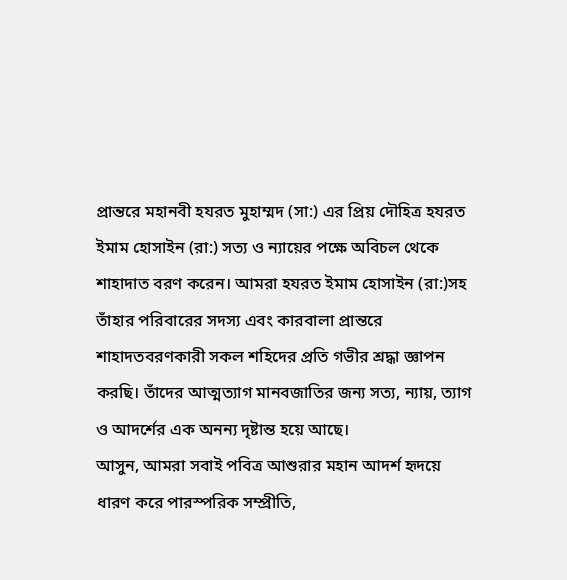প্রান্তরে মহানবী হযরত মুহাম্মদ (সা:) এর প্রিয় দৌহিত্র হযরত ইমাম হোসাইন (রা:) সত্য ও ন্যায়ের পক্ষে অবিচল থেকে শাহাদাত বরণ করেন। আমরা হযরত ইমাম হোসাইন (রা:)সহ তাঁহার পরিবারের সদস্য এবং কারবালা প্রান্তরে শাহাদতবরণকারী সকল শহিদের প্রতি গভীর শ্রদ্ধা জ্ঞাপন করছি। তাঁদের আত্মত্যাগ মানবজাতির জন্য সত্য, ন্যায়, ত্যাগ ও আদর্শের এক অনন্য দৃষ্টান্ত হয়ে আছে।
আসুন, আমরা সবাই পবিত্র আশুরার মহান আদর্শ হৃদয়ে ধারণ করে পারস্পরিক সম্প্রীতি,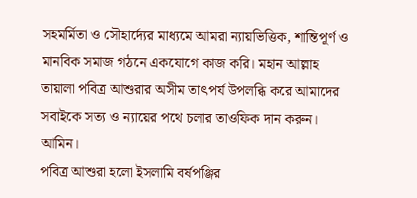সহমর্মিতা ও সৌহার্দ্যের মাধ্যমে আমরা ন্যায়ভিত্তিক, শান্তিপূর্ণ ও মানবিক সমাজ গঠনে একযোগে কাজ করি। মহান আল্লাহ তায়ালা পবিত্র আশুরার অসীম তাৎপর্য উপলব্ধি করে আমাদের সবাইকে সত্য ও ন্যায়ের পথে চলার তাওফিক দান করুন। আমিন।
পবিত্র আশুরা হলো ইসলামি বর্ষপঞ্জির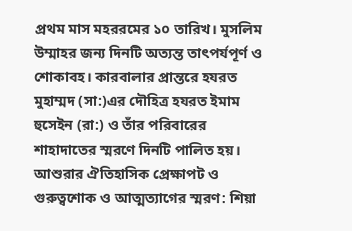প্রথম মাস মহররমের ১০ তারিখ। মুসলিম উম্মাহর জন্য দিনটি অত্যন্ত তাৎপর্যপূর্ণ ও শোকাবহ। কারবালার প্রান্তরে হযরত মুহাম্মদ (সা:)এর দৌহিত্র হযরত ইমাম হুসেইন (রা:) ও তাঁর পরিবারের শাহাদাতের স্মরণে দিনটি পালিত হয়।
আশুরার ঐতিহাসিক প্রেক্ষাপট ও গুরুত্বশোক ও আত্মত্যাগের স্মরণ: শিয়া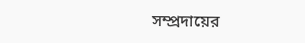সম্প্রদায়ের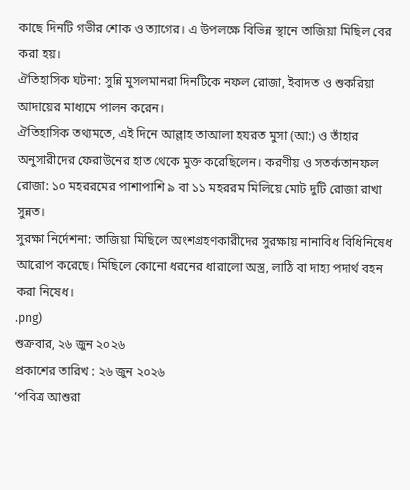কাছে দিনটি গভীর শোক ও ত্যাগের। এ উপলক্ষে বিভিন্ন স্থানে তাজিয়া মিছিল বের করা হয়।
ঐতিহাসিক ঘটনা: সুন্নি মুসলমানরা দিনটিকে নফল রোজা, ইবাদত ও শুকরিয়া আদায়ের মাধ্যমে পালন করেন।
ঐতিহাসিক তথ্যমতে, এই দিনে আল্লাহ তাআলা হযরত মুসা (আ:) ও তাঁহার অনুসারীদের ফেরাউনের হাত থেকে মুক্ত করেছিলেন। করণীয় ও সতর্কতানফল রোজা: ১০ মহররমের পাশাপাশি ৯ বা ১১ মহররম মিলিয়ে মোট দুটি রোজা রাখা সুন্নত।
সুরক্ষা নির্দেশনা: তাজিয়া মিছিলে অংশগ্রহণকারীদের সুরক্ষায় নানাবিধ বিধিনিষেধ আরোপ করেছে। মিছিলে কোনো ধরনের ধারালো অস্ত্র, লাঠি বা দাহ্য পদার্থ বহন করা নিষেধ।
.png)
শুক্রবার, ২৬ জুন ২০২৬
প্রকাশের তারিখ : ২৬ জুন ২০২৬
‘পবিত্র আশুরা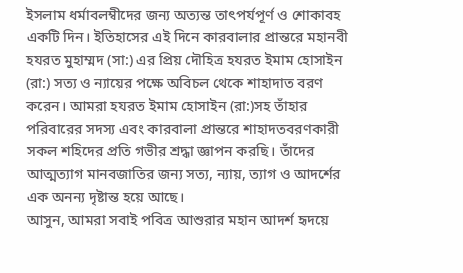ইসলাম ধর্মাবলম্বীদের জন্য অত্যন্ত তাৎপর্যপূর্ণ ও শোকাবহ একটি দিন। ইতিহাসের এই দিনে কারবালার প্রান্তরে মহানবী হযরত মুহাম্মদ (সা:) এর প্রিয় দৌহিত্র হযরত ইমাম হোসাইন (রা:) সত্য ও ন্যায়ের পক্ষে অবিচল থেকে শাহাদাত বরণ করেন। আমরা হযরত ইমাম হোসাইন (রা:)সহ তাঁহার পরিবারের সদস্য এবং কারবালা প্রান্তরে শাহাদতবরণকারী সকল শহিদের প্রতি গভীর শ্রদ্ধা জ্ঞাপন করছি। তাঁদের আত্মত্যাগ মানবজাতির জন্য সত্য, ন্যায়, ত্যাগ ও আদর্শের এক অনন্য দৃষ্টান্ত হয়ে আছে।
আসুন, আমরা সবাই পবিত্র আশুরার মহান আদর্শ হৃদয়ে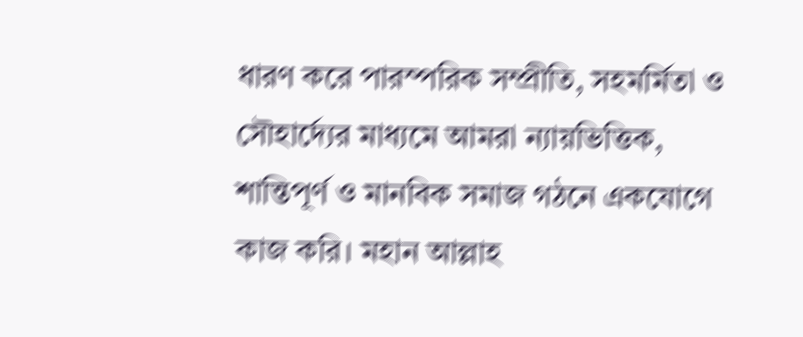ধারণ করে পারস্পরিক সম্প্রীতি, সহমর্মিতা ও সৌহার্দ্যের মাধ্যমে আমরা ন্যায়ভিত্তিক, শান্তিপূর্ণ ও মানবিক সমাজ গঠনে একযোগে কাজ করি। মহান আল্লাহ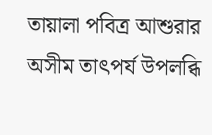তায়ালা পবিত্র আশুরার অসীম তাৎপর্য উপলব্ধি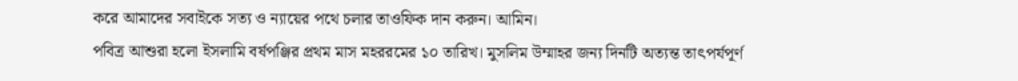করে আমাদের সবাইকে সত্য ও ন্যায়ের পথে চলার তাওফিক দান করুন। আমিন।
পবিত্র আশুরা হলো ইসলামি বর্ষপঞ্জির প্রথম মাস মহররমের ১০ তারিখ। মুসলিম উম্মাহর জন্য দিনটি অত্যন্ত তাৎপর্যপূর্ণ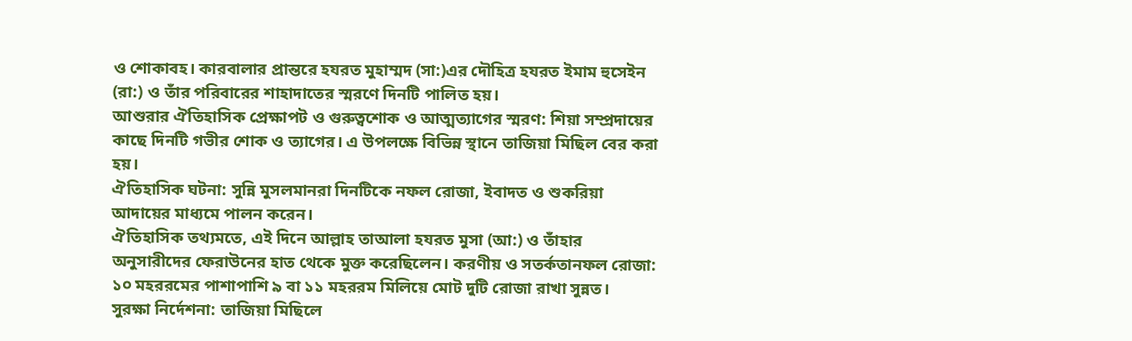ও শোকাবহ। কারবালার প্রান্তরে হযরত মুহাম্মদ (সা:)এর দৌহিত্র হযরত ইমাম হুসেইন (রা:) ও তাঁর পরিবারের শাহাদাতের স্মরণে দিনটি পালিত হয়।
আশুরার ঐতিহাসিক প্রেক্ষাপট ও গুরুত্বশোক ও আত্মত্যাগের স্মরণ: শিয়া সম্প্রদায়ের কাছে দিনটি গভীর শোক ও ত্যাগের। এ উপলক্ষে বিভিন্ন স্থানে তাজিয়া মিছিল বের করা হয়।
ঐতিহাসিক ঘটনা: সুন্নি মুসলমানরা দিনটিকে নফল রোজা, ইবাদত ও শুকরিয়া আদায়ের মাধ্যমে পালন করেন।
ঐতিহাসিক তথ্যমতে, এই দিনে আল্লাহ তাআলা হযরত মুসা (আ:) ও তাঁহার অনুসারীদের ফেরাউনের হাত থেকে মুক্ত করেছিলেন। করণীয় ও সতর্কতানফল রোজা: ১০ মহররমের পাশাপাশি ৯ বা ১১ মহররম মিলিয়ে মোট দুটি রোজা রাখা সুন্নত।
সুরক্ষা নির্দেশনা: তাজিয়া মিছিলে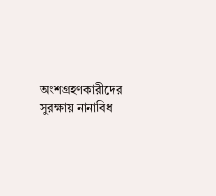অংশগ্রহণকারীদের সুরক্ষায় নানাবিধ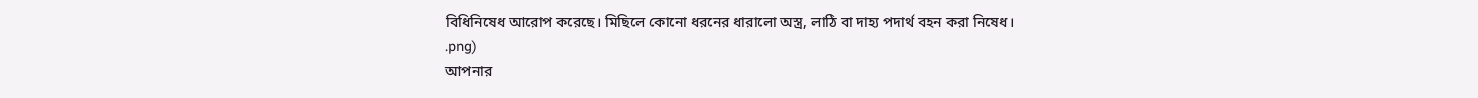বিধিনিষেধ আরোপ করেছে। মিছিলে কোনো ধরনের ধারালো অস্ত্র, লাঠি বা দাহ্য পদার্থ বহন করা নিষেধ।
.png)
আপনার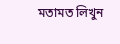মতামত লিখুন